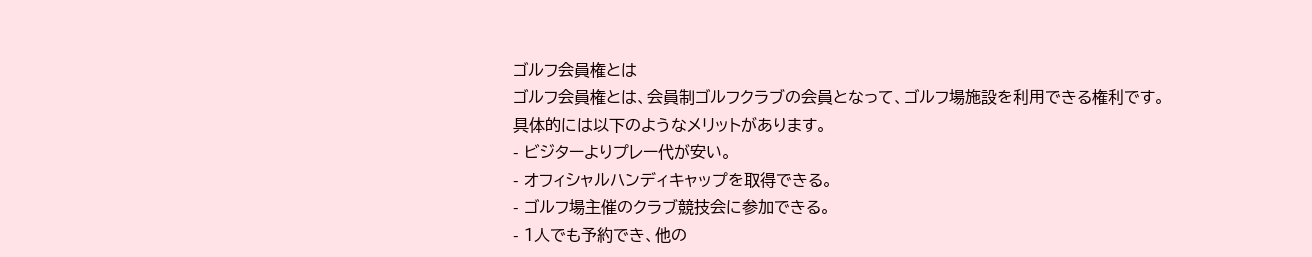ゴルフ会員権とは
ゴルフ会員権とは、会員制ゴルフクラブの会員となって、ゴルフ場施設を利用できる権利です。
具体的には以下のようなメリットがあります。
- ビジターよりプレー代が安い。
- オフィシャルハンディキャップを取得できる。
- ゴルフ場主催のクラブ競技会に参加できる。
- 1人でも予約でき、他の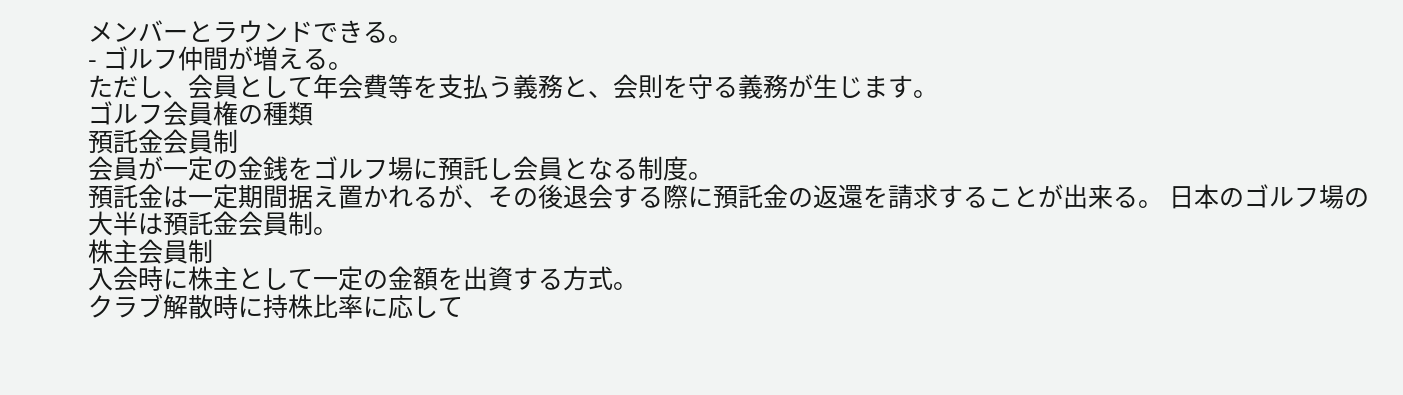メンバーとラウンドできる。
- ゴルフ仲間が増える。
ただし、会員として年会費等を支払う義務と、会則を守る義務が生じます。
ゴルフ会員権の種類
預託金会員制
会員が一定の金銭をゴルフ場に預託し会員となる制度。
預託金は一定期間据え置かれるが、その後退会する際に預託金の返還を請求することが出来る。 日本のゴルフ場の大半は預託金会員制。
株主会員制
入会時に株主として一定の金額を出資する方式。
クラブ解散時に持株比率に応して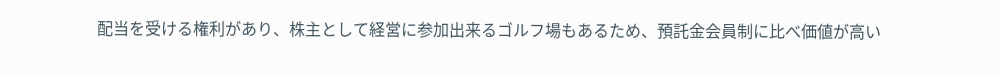配当を受ける権利があり、株主として経営に参加出来るゴルフ場もあるため、預託金会員制に比べ価値が高い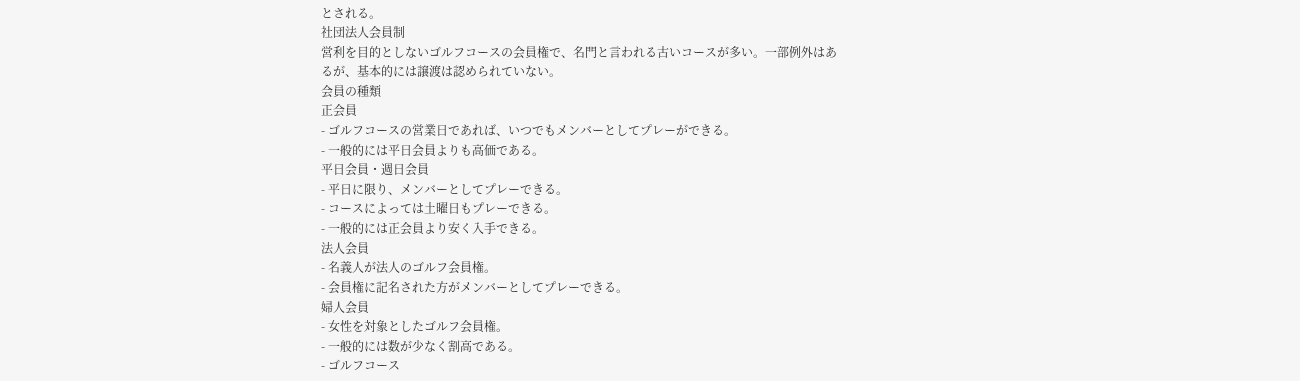とされる。
社団法人会員制
営利を目的としないゴルフコースの会員権で、名門と言われる古いコースが多い。一部例外はあるが、基本的には譲渡は認められていない。
会員の種類
正会員
- ゴルフコースの営業日であれば、いつでもメンバーとしてプレーができる。
- 一般的には平日会員よりも高価である。
平日会員・週日会員
- 平日に限り、メンバーとしてプレーできる。
- コースによっては土曜日もプレーできる。
- 一般的には正会員より安く入手できる。
法人会員
- 名義人が法人のゴルフ会員権。
- 会員権に記名された方がメンバーとしてプレーできる。
婦人会員
- 女性を対象としたゴルフ会員権。
- 一般的には数が少なく割高である。
- ゴルフコース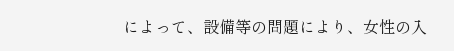によって、設備等の問題により、女性の入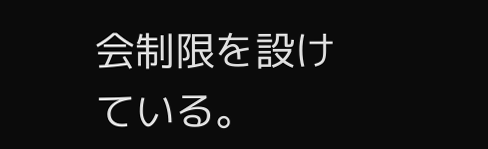会制限を設けている。